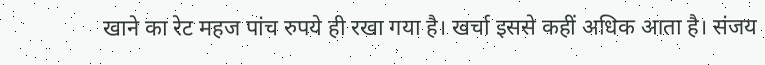खाने का रेट महज पांच रुपये ही रखा गया है। खर्चा इससे कहीं अधिक आता है। संजय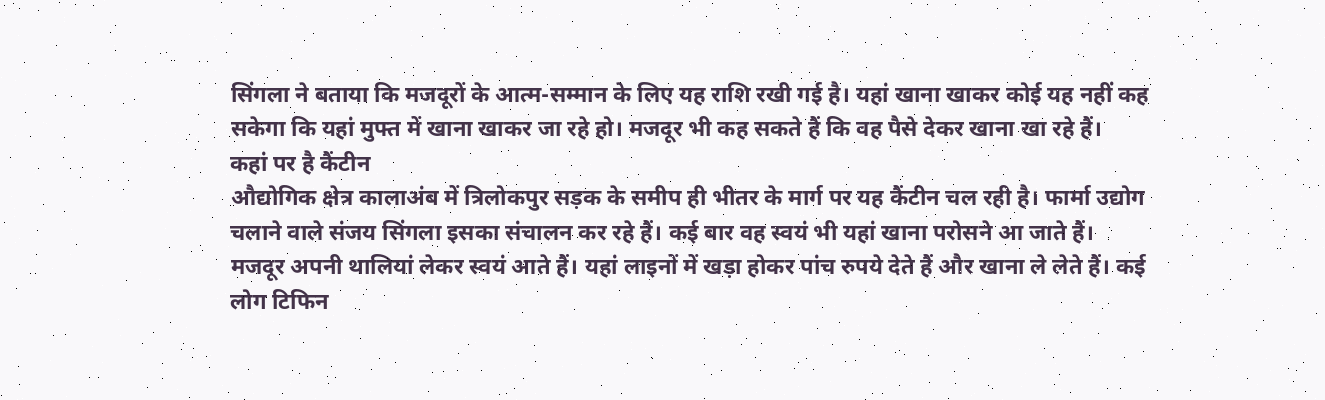सिंगला ने बताया कि मजदूरों के आत्म-सम्मान के लिए यह राशि रखी गई है। यहां खाना खाकर कोई यह नहीं कह सकेगा कि यहां मुफ्त में खाना खाकर जा रहे हो। मजदूर भी कह सकते हैं कि वह पैसे देकर खाना खा रहे हैं।
कहां पर है कैंटीन
औद्योगिक क्षेत्र कालाअंब में त्रिलोकपुर सड़क के समीप ही भीतर के मार्ग पर यह कैंटीन चल रही है। फार्मा उद्योग चलाने वाले संजय सिंगला इसका संचालन कर रहे हैं। कई बार वह स्वयं भी यहां खाना परोसने आ जाते हैं। मजदूर अपनी थालियां लेकर स्वयं आते हैं। यहां लाइनों में खड़ा होकर पांच रुपये देते हैं और खाना ले लेते हैं। कई लोग टिफिन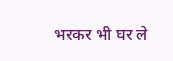भरकर भी घर ले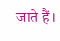जाते हैं।